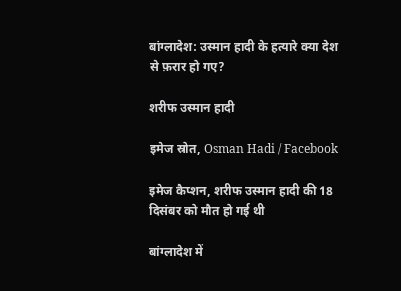बांग्लादेश: उस्मान हादी के हत्यारे क्या देश से फ़रार हो गए?

शरीफ उस्मान हादी

इमेज स्रोत, Osman Hadi / Facebook

इमेज कैप्शन, शरीफ उस्मान हादी की 18 दिसंबर को मौत हो गई थी

बांग्लादेश में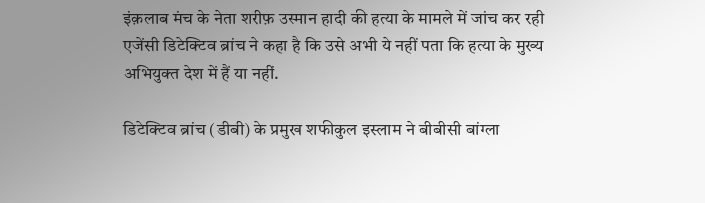इंक़लाब मंच के नेता शरीफ़ उस्मान हादी की हत्या के मामले में जांच कर रही एजेंसी डिटेक्टिव ब्रांच ने कहा है कि उसे अभी ये नहीं पता कि हत्या के मुख्य अभियुक्त देश में हैं या नहीं.

डिटेक्टिव ब्रांच (डीबी) के प्रमुख शफीकुल इस्लाम ने बीबीसी बांग्ला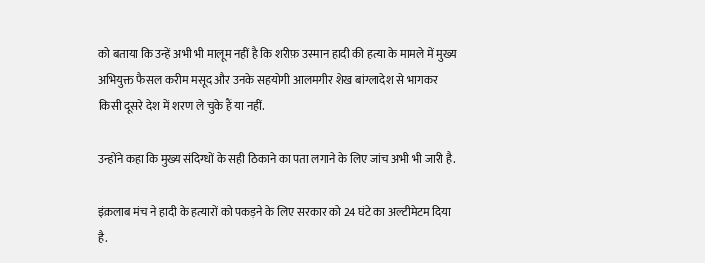को बताया कि उन्हें अभी भी मालूम नहीं है कि शरीफ़ उस्मान हादी की हत्या के मामले में मुख्य अभियुक्त फैसल करीम मसूद और उनके सहयोगी आलमगीर शेख बांग्लादेश से भागकर किसी दूसरे देश में शरण ले चुके हैं या नहीं.

उन्होंने कहा कि मुख्य संदिग्धों के सही ठिकाने का पता लगाने के लिए जांच अभी भी जारी है.

इंक़लाब मंच ने हादी के हत्यारों को पकड़ने के लिए सरकार को 24 घंटे का अल्टीमेटम दिया है.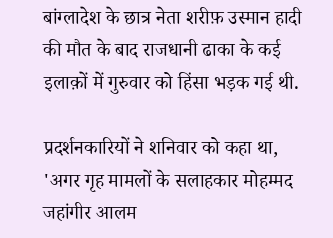बांग्लादेश के छात्र नेता शरीफ़ उस्मान हादी की मौत के बाद राजधानी ढाका के कई इलाक़ों में गुरुवार को हिंसा भड़क गई थी.

प्रदर्शनकारियों ने शनिवार को कहा था, 'अगर गृह मामलों के सलाहकार मोहम्मद जहांगीर आलम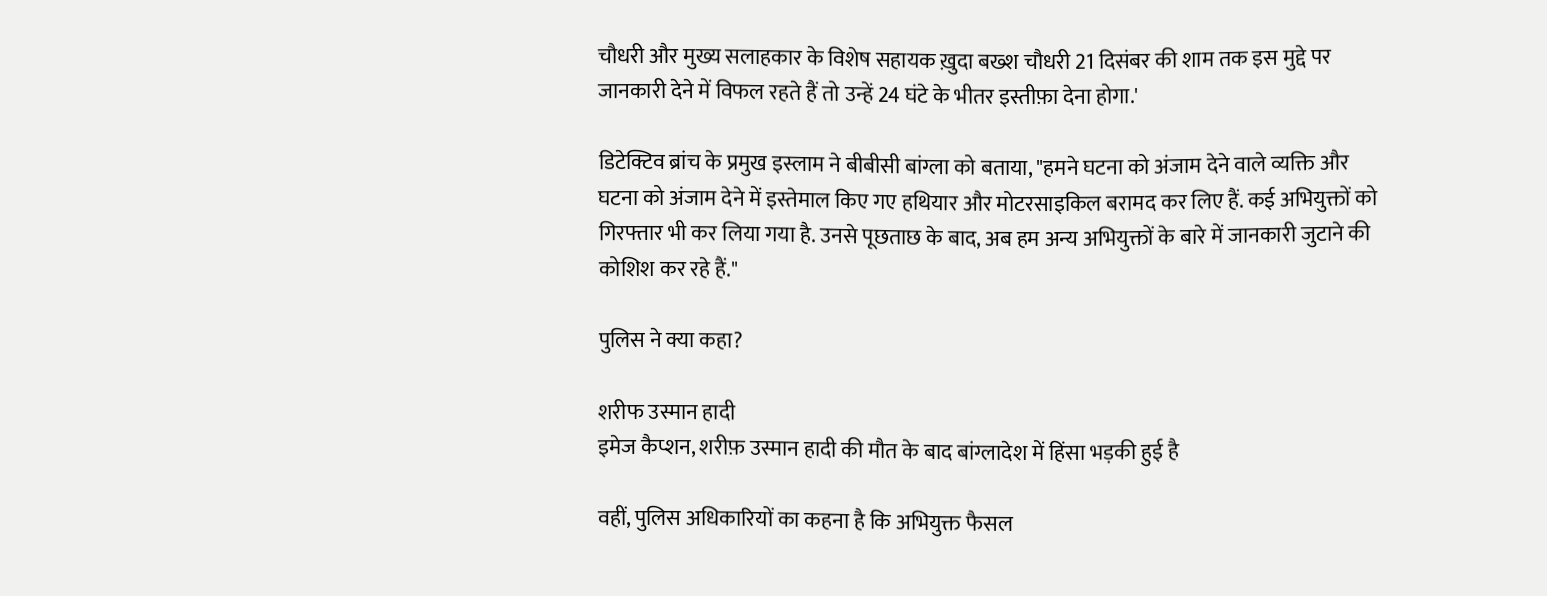चौधरी और मुख्य सलाहकार के विशेष सहायक ख़ुदा बख्श चौधरी 21 दिसंबर की शाम तक इस मुद्दे पर जानकारी देने में विफल रहते हैं तो उन्हें 24 घंटे के भीतर इस्तीफ़ा देना होगा.'

डिटेक्टिव ब्रांच के प्रमुख इस्लाम ने बीबीसी बांग्ला को बताया, "हमने घटना को अंजाम देने वाले व्यक्ति और घटना को अंजाम देने में इस्तेमाल किए गए हथियार और मोटरसाइकिल बरामद कर लिए हैं. कई अभियुक्तों को गिरफ्तार भी कर लिया गया है. उनसे पूछताछ के बाद, अब हम अन्य अभियुक्तों के बारे में जानकारी जुटाने की कोशिश कर रहे हैं."

पुलिस ने क्या कहा?

शरीफ उस्मान हादी
इमेज कैप्शन, शरीफ़ उस्मान हादी की मौत के बाद बांग्लादेश में हिंसा भड़की हुई है

वहीं, पुलिस अधिकारियों का कहना है कि अभियुक्त फैसल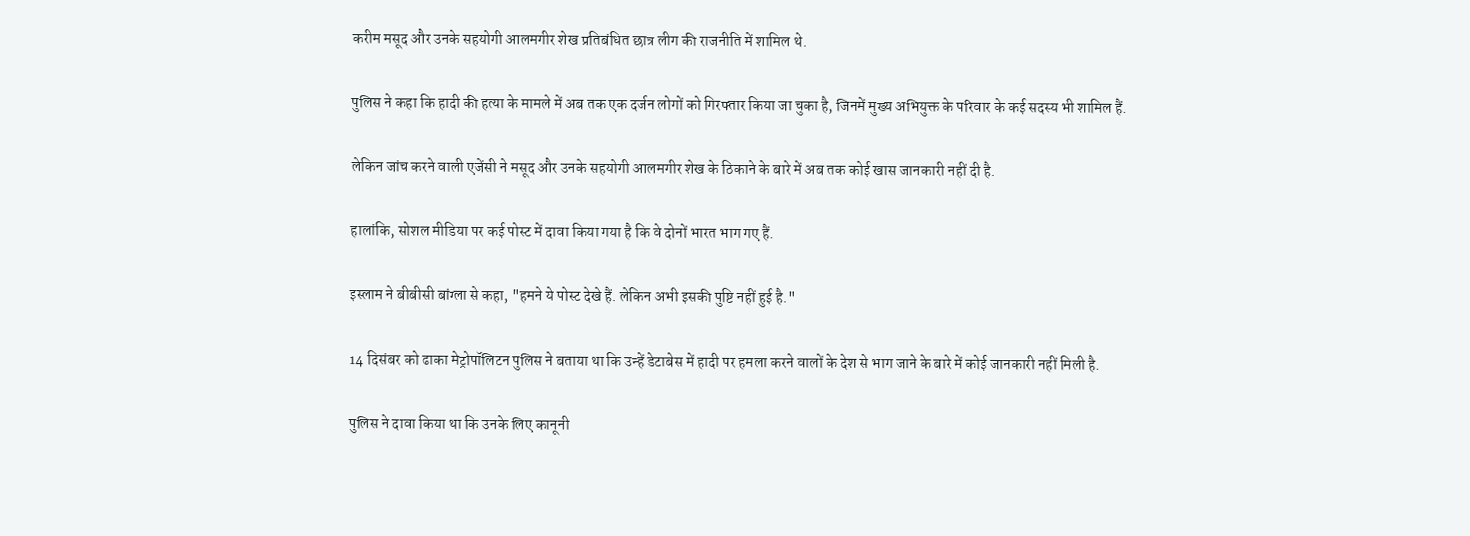करीम मसूद और उनके सहयोगी आलमगीर शेख प्रतिबंधित छात्र लीग की राजनीति में शामिल थे.

पुलिस ने कहा कि हादी की हत्या के मामले में अब तक एक दर्जन लोगों को गिरफ्तार किया जा चुका है, जिनमें मुख्य अभियुक्त के परिवार के कई सदस्य भी शामिल हैं.

लेकिन जांच करने वाली एजेंसी ने मसूद और उनके सहयोगी आलमगीर शेख के ठिकाने के बारे में अब तक कोई खास जानकारी नहीं दी है.

हालांकि, सोशल मीडिया पर कई पोस्ट में दावा किया गया है कि वे दोनों भारत भाग गए हैं.

इस्लाम ने बीबीसी बांग्ला से कहा, "हमने ये पोस्ट देखे हैं. लेकिन अभी इसकी पुष्टि नहीं हुई है."

14 दिसंबर को ढाका मेट्रोपॉलिटन पुलिस ने बताया था कि उन्हें डेटाबेस में हादी पर हमला करने वालों के देश से भाग जाने के बारे में कोई जानकारी नहीं मिली है.

पुलिस ने दावा किया था कि उनके लिए कानूनी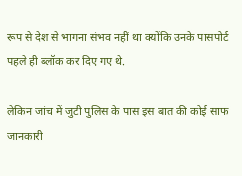रूप से देश से भागना संभव नहीं था क्योंकि उनके पासपोर्ट पहले ही ब्लॉक कर दिए गए थे.

लेकिन जांच में जुटी पुलिस के पास इस बात की कोई साफ जानकारी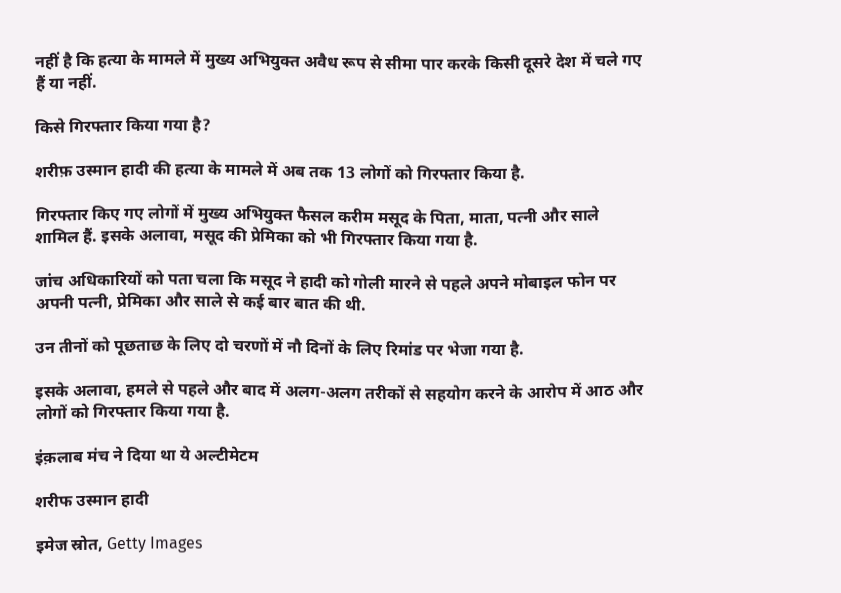नहीं है कि हत्या के मामले में मुख्य अभियुक्त अवैध रूप से सीमा पार करके किसी दूसरे देश में चले गए हैं या नहीं.

किसे गिरफ्तार किया गया है?

शरीफ़ उस्मान हादी की हत्या के मामले में अब तक 13 लोगों को गिरफ्तार किया है.

गिरफ्तार किए गए लोगों में मुख्य अभियुक्त फैसल करीम मसूद के पिता, माता, पत्नी और साले शामिल हैं. इसके अलावा, मसूद की प्रेमिका को भी गिरफ्तार किया गया है.

जांच अधिकारियों को पता चला कि मसूद ने हादी को गोली मारने से पहले अपने मोबाइल फोन पर अपनी पत्नी, प्रेमिका और साले से कई बार बात की थी.

उन तीनों को पूछताछ के लिए दो चरणों में नौ दिनों के लिए रिमांड पर भेजा गया है.

इसके अलावा, हमले से पहले और बाद में अलग-अलग तरीकों से सहयोग करने के आरोप में आठ और लोगों को गिरफ्तार किया गया है.

इंक़लाब मंच ने दिया था ये अल्टीमेटम

शरीफ उस्मान हादी

इमेज स्रोत, Getty Images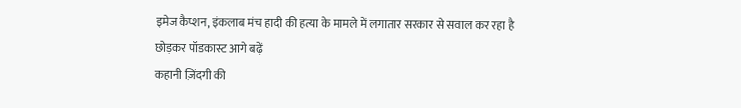इमेज कैप्शन, इंकलाब मंच हादी की हत्या के मामले में लगातार सरकार से सवाल कर रहा है
छोड़कर पॉडकास्ट आगे बढ़ें
कहानी ज़िंदगी की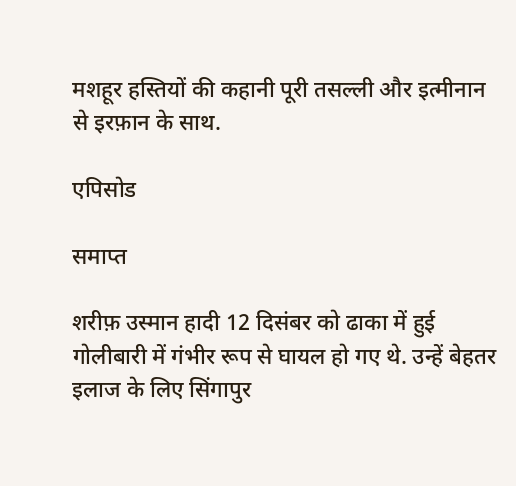मशहूर हस्तियों की कहानी पूरी तसल्ली और इत्मीनान से इरफ़ान के साथ.

एपिसोड

समाप्त

शरीफ़ उस्मान हादी 12 दिसंबर को ढाका में हुई गोलीबारी में गंभीर रूप से घायल हो गए थे. उन्हें बेहतर इलाज के लिए सिंगापुर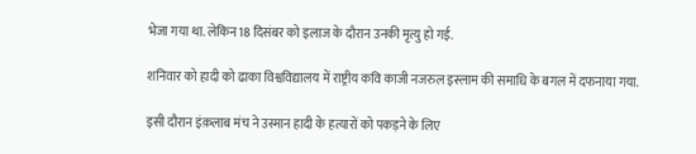भेजा गया था. लेकिन 18 दिसंबर को इलाज के दौरान उनकी मृत्यु हो गई.

शनिवार को हादी को ढाका विश्वविद्यालय में राष्ट्रीय कवि काजी नजरुल इस्लाम की समाधि के बगल में दफनाया गया.

इसी दौरान इंक़लाब मंच ने उस्मान हादी के हत्यारों को पकड़ने के लिए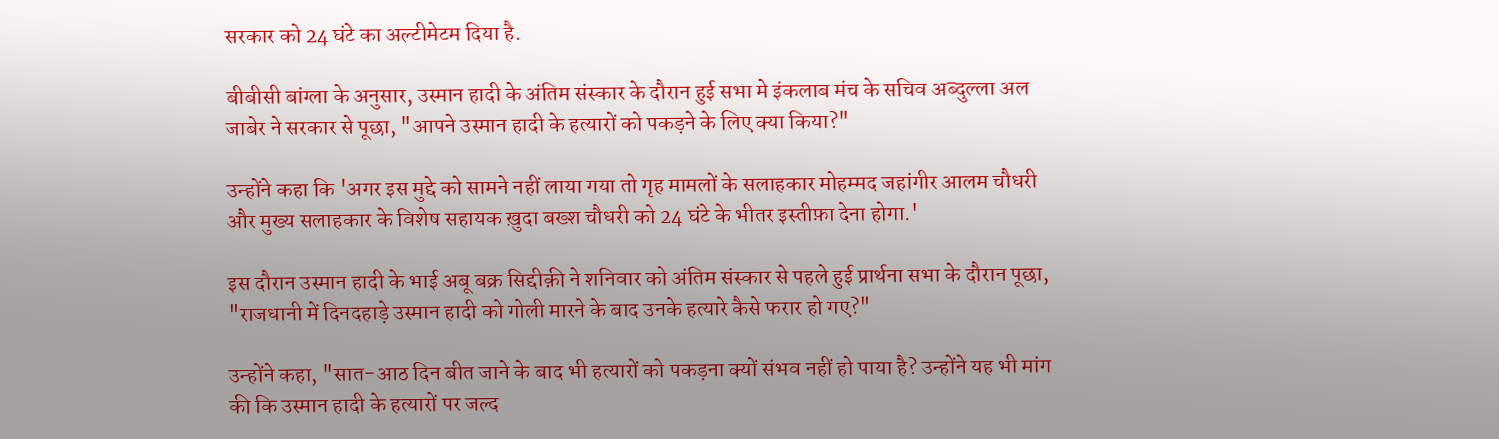सरकार को 24 घंटे का अल्टीमेटम दिया है.

बीबीसी बांग्ला के अनुसार, उस्मान हादी के अंतिम संस्कार के दौरान हुई सभा मे इंकलाब मंच के सचिव अब्दुल्ला अल जाबेर ने सरकार से पूछा, "आपने उस्मान हादी के हत्यारों को पकड़ने के लिए क्या किया?"

उन्होंने कहा कि 'अगर इस मुद्दे को सामने नहीं लाया गया तो गृह मामलों के सलाहकार मोहम्मद जहांगीर आलम चौधरी और मुख्य सलाहकार के विशेष सहायक ख़ुदा बख्श चौधरी को 24 घंटे के भीतर इस्तीफ़ा देना होगा.'

इस दौरान उस्मान हादी के भाई अबू बक्र सिद्दीक़ी ने शनिवार को अंतिम संस्कार से पहले हुई प्रार्थना सभा के दौरान पूछा, "राजधानी में दिनदहाड़े उस्मान हादी को गोली मारने के बाद उनके हत्यारे कैसे फरार हो गए?"

उन्होंने कहा, "सात-आठ दिन बीत जाने के बाद भी हत्यारों को पकड़ना क्यों संभव नहीं हो पाया है? उन्होंने यह भी मांग की कि उस्मान हादी के हत्यारों पर जल्द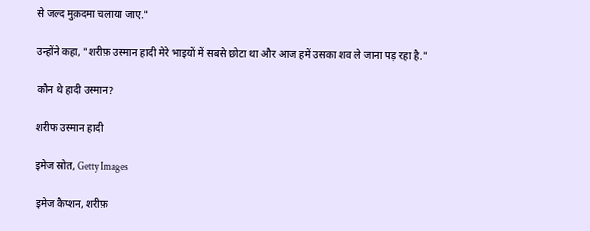से जल्द मुक़दमा चलाया जाए."

उन्होंने कहा, "शरीफ़ उस्मान हादी मेरे भाइयों में सबसे छोटा था और आज हमें उसका शव ले जाना पड़ रहा है."

कौन थे हादी उस्मान?

शरीफ उस्मान हादी

इमेज स्रोत, Getty Images

इमेज कैप्शन, शरीफ़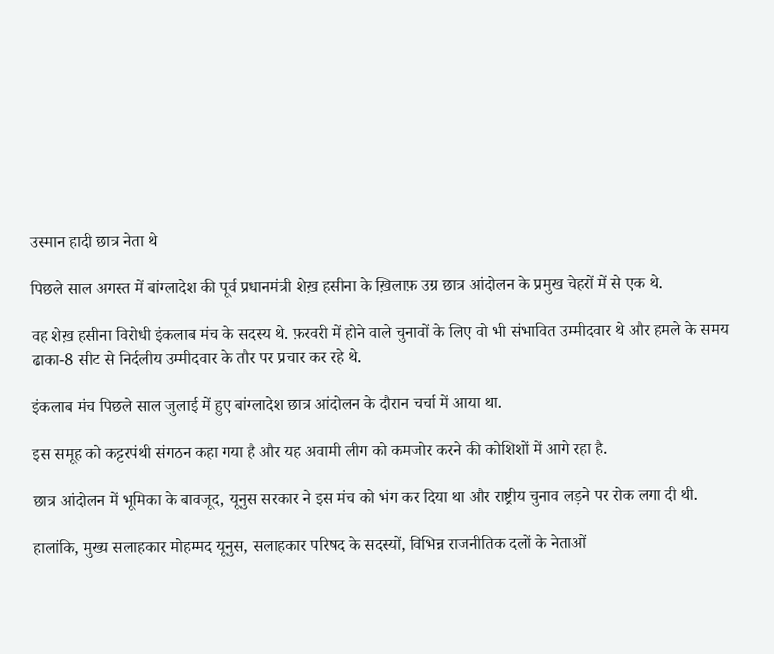उस्मान हादी छात्र नेता थे

पिछले साल अगस्त में बांग्लादेश की पूर्व प्रधानमंत्री शेख़ हसीना के ख़िलाफ़ उग्र छात्र आंदोलन के प्रमुख चेहरों में से एक थे.

वह शेख़ हसीना विरोधी इंकलाब मंच के सदस्य थे. फ़रवरी में होने वाले चुनावों के लिए वो भी संभावित उम्मीदवार थे और हमले के समय ढाका-8 सीट से निर्दलीय उम्मीदवार के तौर पर प्रचार कर रहे थे.

इंकलाब मंच पिछले साल जुलाई में हुए बांग्लादेश छात्र आंदोलन के दौरान चर्चा में आया था.

इस समूह को कट्टरपंथी संगठन कहा गया है और यह अवामी लीग को कमजोर करने की कोशिशों में आगे रहा है.

छात्र आंदोलन में भूमिका के बावजूद, यूनुस सरकार ने इस मंच को भंग कर दिया था और राष्ट्रीय चुनाव लड़ने पर रोक लगा दी थी.

हालांकि, मुख्य सलाहकार मोहम्मद यूनुस, सलाहकार परिषद के सदस्यों, विभिन्न राजनीतिक दलों के नेताओं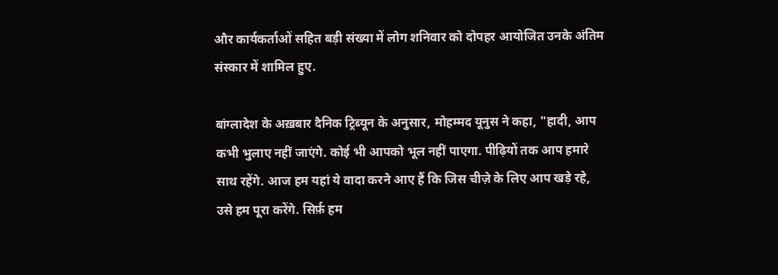और कार्यकर्ताओं सहित बड़ी संख्या में लोग शनिवार को दोपहर आयोजित उनके अंतिम संस्कार में शामिल हुए.

बांग्लादेश के अख़बार दैनिक ट्रिब्यून के अनुसार, मोहम्मद यूनुस ने कहा, "हादी, आप कभी भुलाए नहीं जाएंगे. कोई भी आपको भूल नहीं पाएगा. पीढ़ियों तक आप हमारे साथ रहेंगे. आज हम यहां ये वादा करने आए हैं कि जिस चीज़े के लिए आप खड़े रहे, उसे हम पूरा करेंगे. सिर्फ़ हम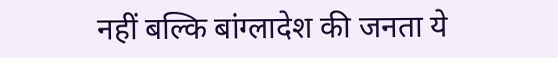नहीं बल्कि बांग्लादेश की जनता ये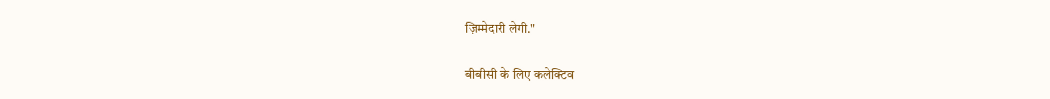ज़िम्मेदारी लेगी."

बीबीसी के लिए कलेक्टिव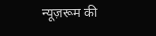न्यूज़रूम की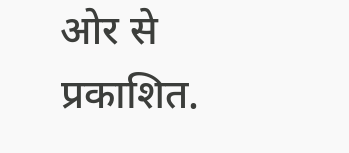ओर से प्रकाशित.